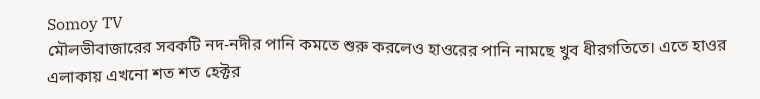Somoy TV
মৌলভীবাজারের সবকটি নদ-নদীর পানি কমতে শুরু করলেও হাওরের পানি নামছে খুব ধীরগতিতে। এতে হাওর এলাকায় এখনো শত শত হেক্টর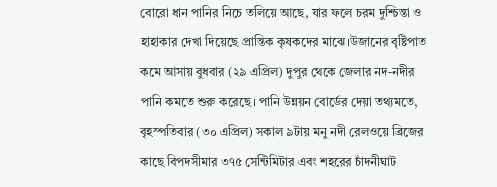বোরো ধান পানির নিচে তলিয়ে আছে, যার ফলে চরম দুশ্চিন্তা ও হাহাকার দেখা দিয়েছে প্রান্তিক কৃষকদের মাঝে।উজানের বৃষ্টিপাত কমে আসায় বুধবার (২৯ এপ্রিল) দুপুর থেকে জেলার নদ-নদীর পানি কমতে শুরু করেছে। পানি উন্নয়ন বোর্ডের দেয়া তথ্যমতে, বৃহস্পতিবার (৩০ এপ্রিল) সকাল ৯টায় মনু নদী রেলওয়ে ব্রিজের কাছে বিপদসীমার ৩৭৫ সেন্টিমিটার এবং শহরের চাঁদনীঘাট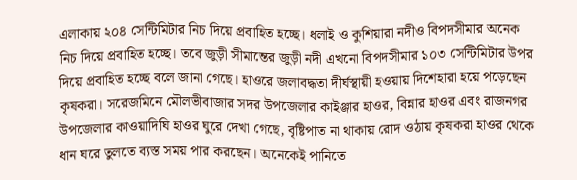এলাকায় ২০৪ সেন্টিমিটার নিচ দিয়ে প্রবাহিত হচ্ছে। ধলাই ও কুশিয়ারা নদীও বিপদসীমার অনেক নিচ দিয়ে প্রবাহিত হচ্ছে। তবে জুড়ী সীমান্তের জুড়ী নদী এখনো বিপদসীমার ১০৩ সেন্টিমিটার উপর দিয়ে প্রবাহিত হচ্ছে বলে জানা গেছে। হাওরে জলাবদ্ধতা দীর্ঘস্থায়ী হওয়ায় দিশেহারা হয়ে পড়েছেন কৃষকরা। সরেজমিনে মৌলভীবাজার সদর উপজেলার কাইঞ্জার হাওর, বিন্নার হাওর এবং রাজনগর উপজেলার কাওয়াদিঘি হাওর ঘুরে দেখা গেছে, বৃষ্টিপাত না থাকায় রোদ ওঠায় কৃষকরা হাওর থেকে ধান ঘরে তুলতে ব্যস্ত সময় পার করছেন। অনেকেই পানিতে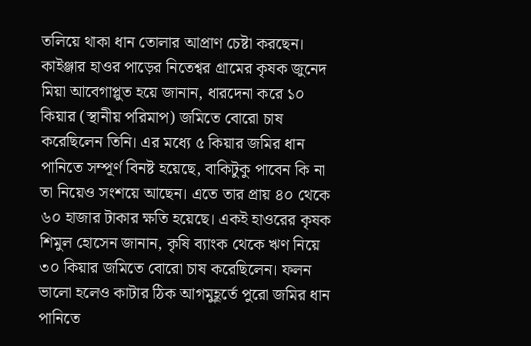তলিয়ে থাকা ধান তোলার আপ্রাণ চেষ্টা করছেন। কাইঞ্জার হাওর পাড়ের নিতেশ্বর গ্রামের কৃষক জুনেদ মিয়া আবেগাপ্লুত হয়ে জানান, ধারদেনা করে ১০ কিয়ার (স্থানীয় পরিমাপ) জমিতে বোরো চাষ করেছিলেন তিনি। এর মধ্যে ৫ কিয়ার জমির ধান পানিতে সম্পূর্ণ বিনষ্ট হয়েছে, বাকিটুকু পাবেন কি না তা নিয়েও সংশয়ে আছেন। এতে তার প্রায় ৪০ থেকে ৬০ হাজার টাকার ক্ষতি হয়েছে। একই হাওরের কৃষক শিমুল হোসেন জানান, কৃষি ব্যাংক থেকে ঋণ নিয়ে ৩০ কিয়ার জমিতে বোরো চাষ করেছিলেন। ফলন ভালো হলেও কাটার ঠিক আগমুহূর্তে পুরো জমির ধান পানিতে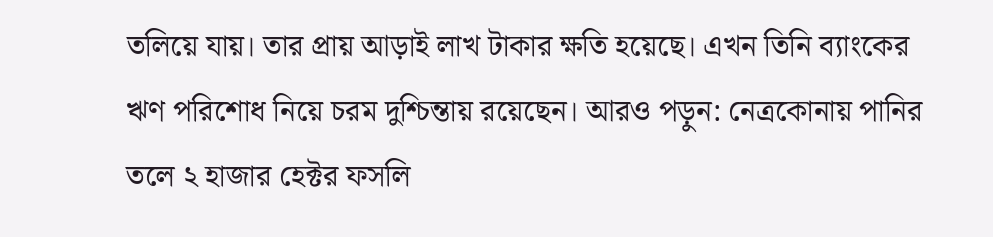তলিয়ে যায়। তার প্রায় আড়াই লাখ টাকার ক্ষতি হয়েছে। এখন তিনি ব্যাংকের ঋণ পরিশোধ নিয়ে চরম দুশ্চিন্তায় রয়েছেন। আরও পড়ুন: নেত্রকোনায় পানির তলে ২ হাজার হেক্টর ফসলি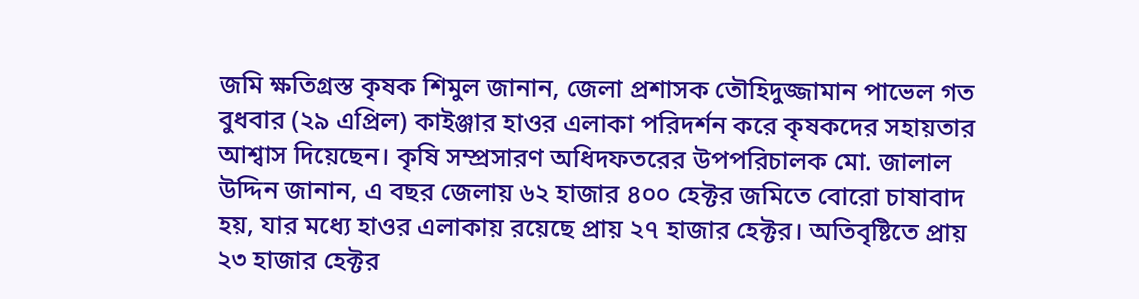জমি ক্ষতিগ্রস্ত কৃষক শিমুল জানান, জেলা প্রশাসক তৌহিদুজ্জামান পাভেল গত বুধবার (২৯ এপ্রিল) কাইঞ্জার হাওর এলাকা পরিদর্শন করে কৃষকদের সহায়তার আশ্বাস দিয়েছেন। কৃষি সম্প্রসারণ অধিদফতরের উপপরিচালক মো. জালাল উদ্দিন জানান, এ বছর জেলায় ৬২ হাজার ৪০০ হেক্টর জমিতে বোরো চাষাবাদ হয়, যার মধ্যে হাওর এলাকায় রয়েছে প্রায় ২৭ হাজার হেক্টর। অতিবৃষ্টিতে প্রায় ২৩ হাজার হেক্টর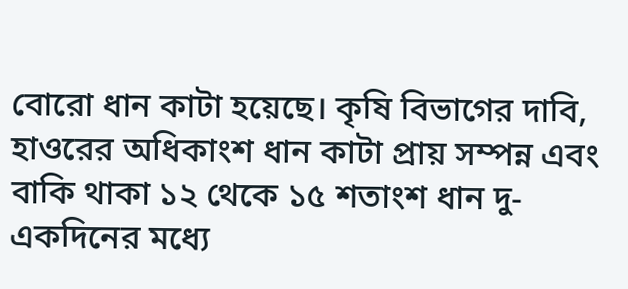বোরো ধান কাটা হয়েছে। কৃষি বিভাগের দাবি, হাওরের অধিকাংশ ধান কাটা প্রায় সম্পন্ন এবং বাকি থাকা ১২ থেকে ১৫ শতাংশ ধান দু-একদিনের মধ্যে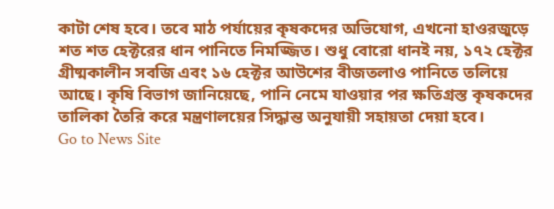কাটা শেষ হবে। তবে মাঠ পর্যায়ের কৃষকদের অভিযোগ, এখনো হাওরজুড়ে শত শত হেক্টরের ধান পানিতে নিমজ্জিত। শুধু বোরো ধানই নয়, ১৭২ হেক্টর গ্রীষ্মকালীন সবজি এবং ১৬ হেক্টর আউশের বীজতলাও পানিতে তলিয়ে আছে। কৃষি বিভাগ জানিয়েছে, পানি নেমে যাওয়ার পর ক্ষতিগ্রস্ত কৃষকদের তালিকা তৈরি করে মন্ত্রণালয়ের সিদ্ধান্ত অনুযায়ী সহায়তা দেয়া হবে।
Go to News Site